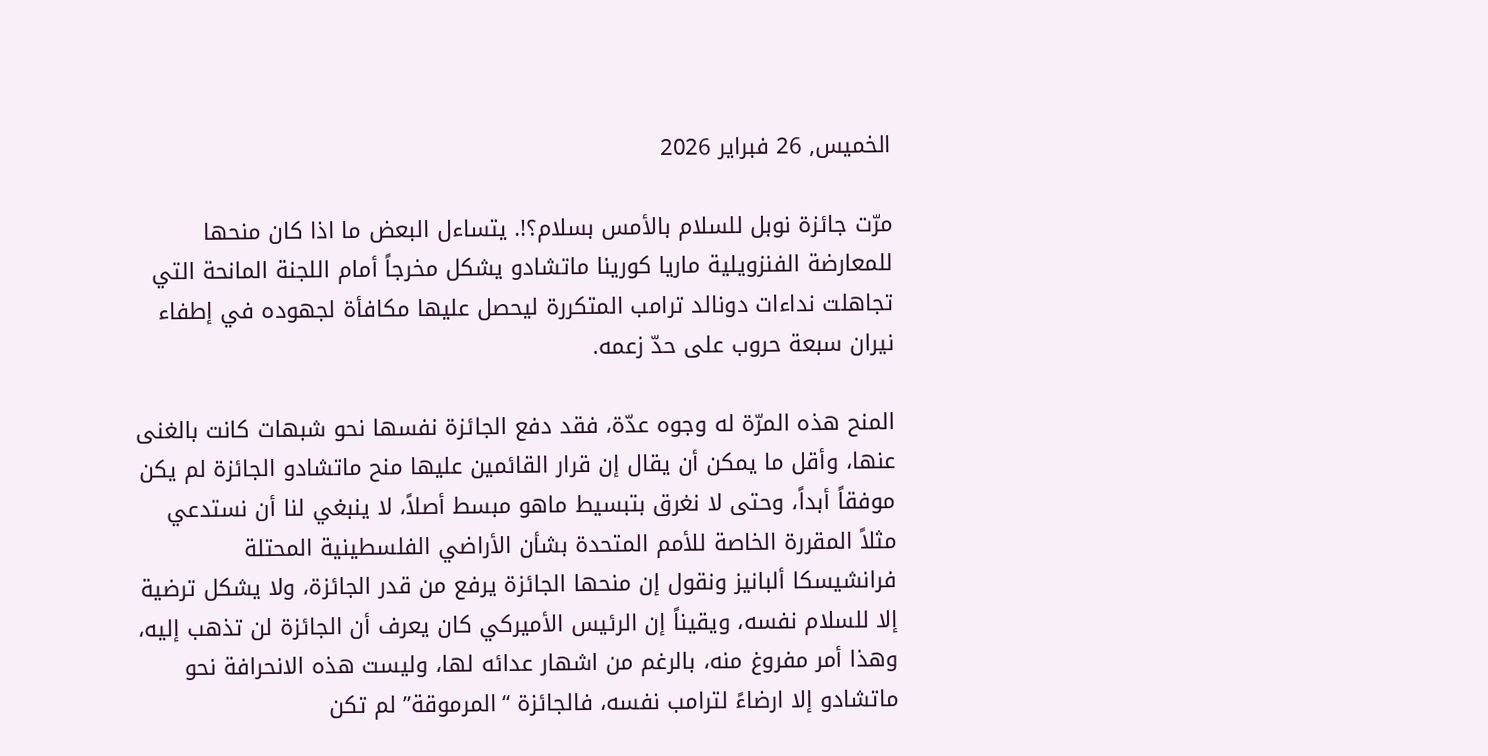الخميس, 26 فبراير 2026

مرّت جائزة نوبل للسلام بالأمس بسلام؟!. يتساءل البعض ما اذا كان منحها للمعارضة الفنزويلية ماريا كورينا ماتشادو يشكل مخرجاً أمام اللجنة المانحة التي تجاهلت نداءات دونالد ترامب المتكررة ليحصل عليها مكافأة لجهوده في إطفاء نيران سبعة حروب على حدّ زعمه.

المنح هذه المرّة له وجوه عدّة، فقد دفع الجائزة نفسها نحو شبهات كانت بالغنى عنها، وأقل ما يمكن أن يقال إن قرار القائمين عليها منح ماتشادو الجائزة لم يكن موفقاً أبداً، وحتى لا نغرق بتبسيط ماهو مبسط أصلاً، لا ينبغي لنا أن نستدعي مثلاً المقررة الخاصة للأمم المتحدة بشأن الأراضي الفلسطينية المحتلة فرانشيسكا ألبانيز ونقول إن منحها الجائزة يرفع من قدر الجائزة، ولا يشكل ترضية إلا للسلام نفسه، ويقيناً إن الرئيس الأميركي كان يعرف أن الجائزة لن تذهب إليه، وهذا أمر مفروغ منه، بالرغم من اشهار عدائه لها، وليست هذه الانحرافة نحو ماتشادو إلا ارضاءً لترامب نفسه، فالجائزة “المرموقة” لم تكن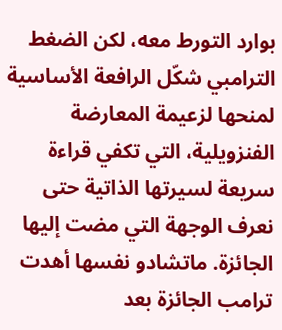بوارد التورط معه، لكن الضغط الترامبي شكّل الرافعة الأساسية لمنحها لزعيمة المعارضة الفنزويلية، التي تكفي قراءة سريعة لسيرتها الذاتية حتى نعرف الوجهة التي مضت إليها الجائزة. ماتشادو نفسها أهدت ترامب الجائزة بعد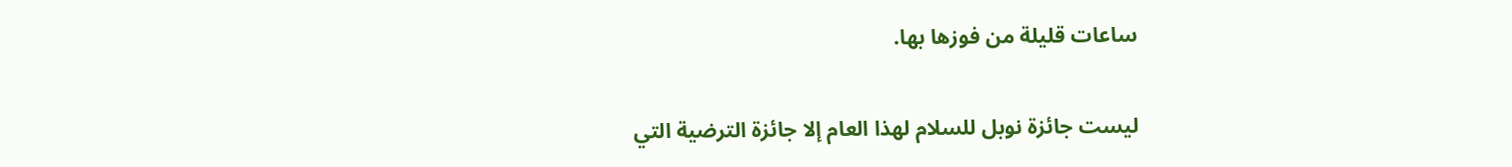ساعات قليلة من فوزها بها.

ليست جائزة نوبل للسلام لهذا العام إلا جائزة الترضية التي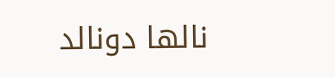نالها دونالد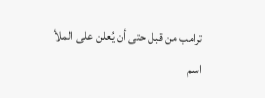ترامب من قبل حتى أن يُعلن على الملأ اسم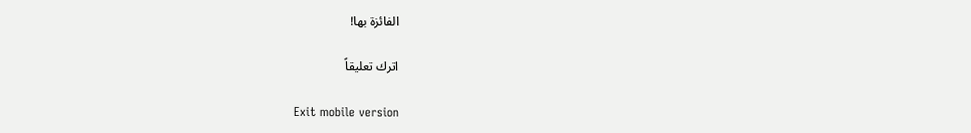الفائزة بها!

اترك تعليقاً

Exit mobile version